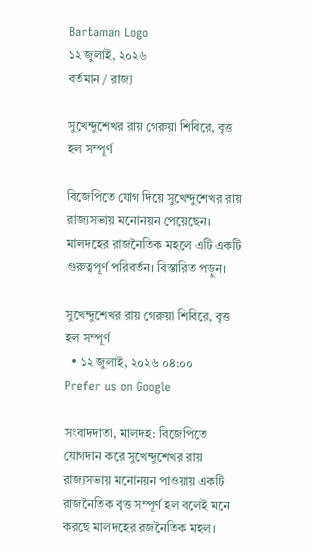Bartaman Logo
১২ জুলাই, ২০২৬
বর্তমান / রাজ্য

সুখেন্দুশেখর রায় গেরুয়া শিবিরে, বৃত্ত হল সম্পূর্ণ

বিজেপিতে যোগ দিয়ে সুখেন্দুশেখর রায় রাজ্যসভায় মনোনয়ন পেয়েছেন। মালদহের রাজনৈতিক মহলে এটি একটি গুরুত্বপূর্ণ পরিবর্তন। বিস্তারিত পড়ুন।

সুখেন্দুশেখর রায় গেরুয়া শিবিরে, বৃত্ত হল সম্পূর্ণ
  • ১২ জুলাই, ২০২৬ ০৪:০০
Prefer us on Google

সংবাদদাতা, মালদহ: বিজেপিতে যোগদান করে সুখেন্দুশেখর রায় রাজ্যসভায় মনোনয়ন পাওয়ায় একটি রাজনৈতিক বৃত্ত সম্পূর্ণ হল বলেই মনে করছে মালদহের রজনৈতিক মহল।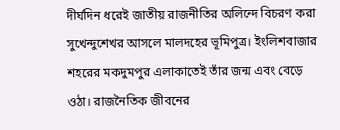দীর্ঘদিন ধরেই জাতীয় রাজনীতির অলিন্দে বিচরণ করা সুখেন্দুশেখর আসলে মালদহের ভূমিপুত্র। ইংলিশবাজার শহরের মকদুমপুর এলাকাতেই তাঁর জন্ম এবং বেড়ে ওঠা। রাজনৈতিক জীবনের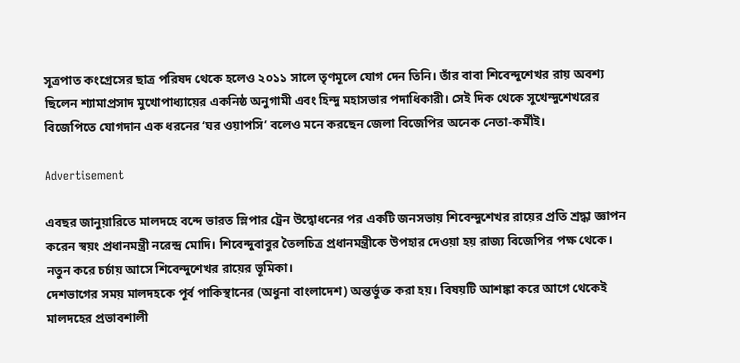সূত্রপাত কংগ্রেসের ছাত্র পরিষদ থেকে হলেও ২০১১ সালে তৃণমূলে যোগ দেন তিনি। তাঁর বাবা শিবেন্দুশেখর রায় অবশ্য ছিলেন শ্যামাপ্রসাদ মুখোপাধ্যায়ের একনিষ্ঠ অনুগামী এবং হিন্দু মহাসভার পদাধিকারী। সেই দিক থেকে সুখেন্দুশেখরের বিজেপিতে যোগদান এক ধরনের ‘ঘর ওয়াপসি’ বলেও মনে করছেন জেলা বিজেপির অনেক নেতা-কর্মীই।

Advertisement

এবছর জানুয়ারিতে মালদহে বন্দে ভারত স্লিপার ট্রেন উদ্বোধনের পর একটি জনসভায় শিবেন্দুশেখর রায়ের প্রতি শ্রদ্ধা জ্ঞাপন করেন স্বয়ং প্রধানমন্ত্রী নরেন্দ্র মোদি। শিবেন্দুবাবুর তৈলচিত্র প্রধানমন্ত্রীকে উপহার দেওয়া হয় রাজ্য বিজেপির পক্ষ থেকে। নতুন করে চর্চায় আসে শিবেন্দুশেখর রায়ের ভূমিকা।
দেশভাগের সময় মালদহকে পূর্ব পাকিস্থানের (অধুনা বাংলাদেশ) অন্তর্ভুক্ত করা হয়। বিষয়টি আশঙ্কা করে আগে থেকেই মালদহের প্রভাবশালী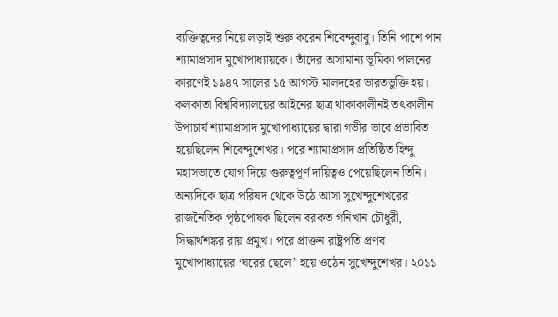ব্যক্তিত্বদের নিয়ে লড়াই শুরু করেন শিবেন্দুবাবু। তিনি পাশে পান শ্যামাপ্রসাদ মুখোপাধ্যায়কে। তাঁদের অসামান্য ভূমিকা পালনের কারণেই ১৯৪৭ সালের ১৫ আগস্ট মালদহের ভারতভুক্তি হয়। কলকাতা বিশ্ববিদ্যালয়ের আইনের ছাত্র থাকাকালীনই তৎকালীন উপাচার্য শ্যামাপ্রসাদ মুখোপাধ্যায়ের দ্বারা গভীর ভাবে প্রভাবিত হয়েছিলেন শিবেন্দুশেখর। পরে শ্যামাপ্রসাদ প্রতিষ্ঠিত হিন্দু মহাসভাতে যোগ দিয়ে গুরুত্বপূর্ণ দায়িত্বও পেয়েছিলেন তিনি।
অন্যদিকে ছাত্র পরিষদ থেকে উঠে আসা সুখেন্দুশেখরের রাজনৈতিক পৃষ্ঠপোষক ছিলেন বরকত গনিখান চৌধুরী, সিদ্ধার্থশঙ্কর রায় প্রমুখ। পরে প্রাক্তন রাষ্ট্রপতি প্রণব মুখোপাধ্যায়ের ‘ঘরের ছেলে’ হয়ে ওঠেন সুখেন্দুশেখর। ২০১১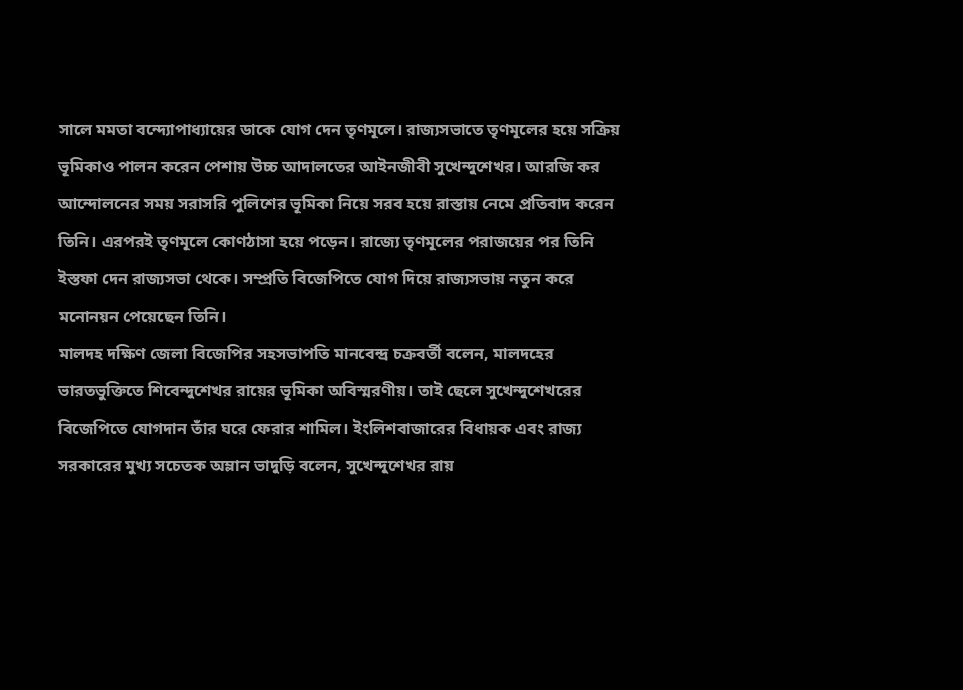সালে মমতা বন্দ্যোপাধ্যায়ের ডাকে যোগ দেন তৃণমূলে। রাজ্যসভাতে তৃণমূলের হয়ে সক্রিয় ভূমিকাও পালন করেন পেশায় উচ্চ আদালতের আইনজীবী সুখেন্দুশেখর। আরজি কর আন্দোলনের সময় সরাসরি পুলিশের ভূমিকা নিয়ে সরব হয়ে রাস্তায় নেমে প্রতিবাদ করেন তিনি। এরপরই তৃণমূলে কোণঠাসা হয়ে পড়েন। রাজ্যে তৃণমূলের পরাজয়ের পর তিনি ইস্তফা দেন রাজ্যসভা থেকে। সম্প্রতি বিজেপিতে যোগ দিয়ে রাজ্যসভায় নতুন করে মনোনয়ন পেয়েছেন তিনি।
মালদহ দক্ষিণ জেলা বিজেপির সহসভাপতি মানবেন্দ্র চক্রবর্তী বলেন, মালদহের ভারতভুক্তিতে শিবেন্দুশেখর রায়ের ভূমিকা অবিস্মরণীয়। তাই ছেলে সুখেন্দুশেখরের বিজেপিতে যোগদান তাঁর ঘরে ফেরার শামিল। ইংলিশবাজারের বিধায়ক এবং রাজ্য সরকারের মুখ্য সচেতক অম্লান ভাদুড়ি বলেন, সুখেন্দুশেখর রায়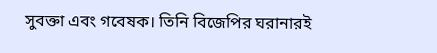সুবক্তা এবং গবেষক। তিনি বিজেপির ঘরানারই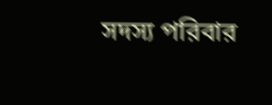সদস্য পরিবার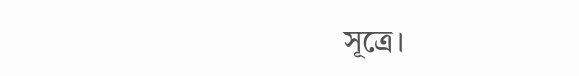সূত্রে।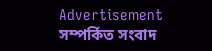Advertisement
সম্পর্কিত সংবাদ